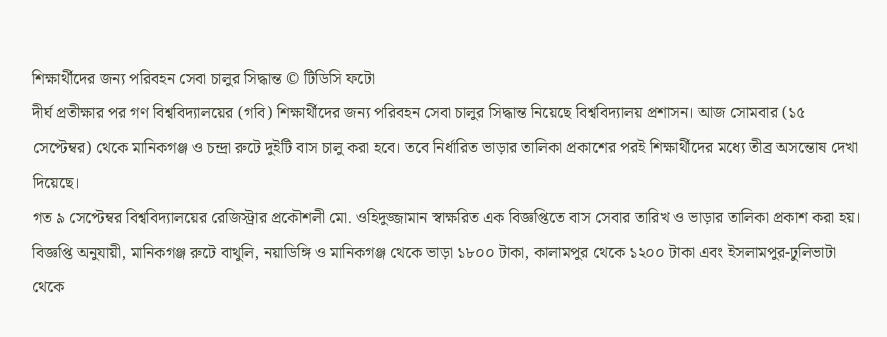শিক্ষার্থীদের জন্য পরিবহন সেবা চালুর সিদ্ধান্ত © টিডিসি ফটো
দীর্ঘ প্রতীক্ষার পর গণ বিশ্ববিদ্যালয়ের (গবি) শিক্ষার্থীদের জন্য পরিবহন সেবা চালুর সিদ্ধান্ত নিয়েছে বিশ্ববিদ্যালয় প্রশাসন। আজ সোমবার (১৫ সেপ্টেম্বর) থেকে মানিকগঞ্জ ও চন্দ্রা রুটে দুইটি বাস চালু করা হবে। তবে নির্ধারিত ভাড়ার তালিকা প্রকাশের পরই শিক্ষার্থীদের মধ্যে তীব্র অসন্তোষ দেখা দিয়েছে।
গত ৯ সেপ্টেম্বর বিশ্ববিদ্যালয়ের রেজিস্ট্রার প্রকৌশলী মো. ওহিদুজ্জামান স্বাক্ষরিত এক বিজ্ঞপ্তিতে বাস সেবার তারিখ ও ভাড়ার তালিকা প্রকাশ করা হয়।
বিজ্ঞপ্তি অনুযায়ী, মানিকগঞ্জ রুটে বাথুলি, নয়াডিঙ্গি ও মানিকগঞ্জ থেকে ভাড়া ১৮০০ টাকা, কালামপুর থেকে ১২০০ টাকা এবং ইসলামপুর-ঢুলিভাটা থেকে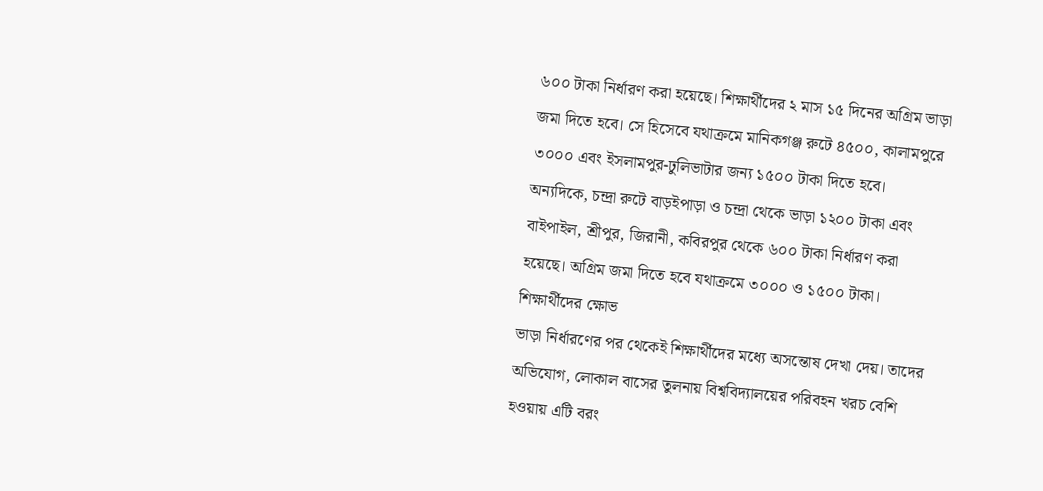৬০০ টাকা নির্ধারণ করা হয়েছে। শিক্ষার্থীদের ২ মাস ১৫ দিনের অগ্রিম ভাড়া জমা দিতে হবে। সে হিসেবে যথাক্রমে মানিকগঞ্জ রুটে ৪৫০০, কালামপুরে ৩০০০ এবং ইসলামপুর-ঢুলিভাটার জন্য ১৫০০ টাকা দিতে হবে।
অন্যদিকে, চন্দ্রা রুটে বাড়ইপাড়া ও চন্দ্রা থেকে ভাড়া ১২০০ টাকা এবং বাইপাইল, শ্রীপুর, জিরানী, কবিরপুর থেকে ৬০০ টাকা নির্ধারণ করা হয়েছে। অগ্রিম জমা দিতে হবে যথাক্রমে ৩০০০ ও ১৫০০ টাকা।
শিক্ষার্থীদের ক্ষোভ
ভাড়া নির্ধারণের পর থেকেই শিক্ষার্থীদের মধ্যে অসন্তোষ দেখা দেয়। তাদের অভিযোগ, লোকাল বাসের তুলনায় বিশ্ববিদ্যালয়ের পরিবহন খরচ বেশি হওয়ায় এটি বরং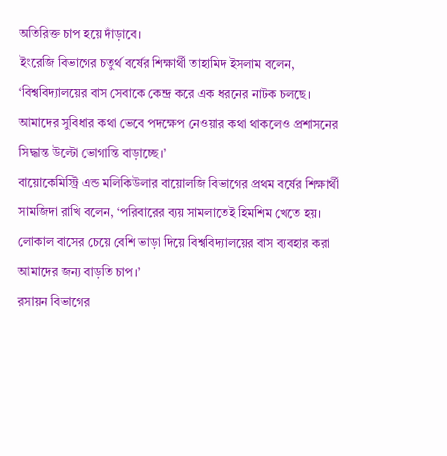অতিরিক্ত চাপ হয়ে দাঁড়াবে।
ইংরেজি বিভাগের চতুর্থ বর্ষের শিক্ষার্থী তাহামিদ ইসলাম বলেন, ‘বিশ্ববিদ্যালয়ের বাস সেবাকে কেন্দ্র করে এক ধরনের নাটক চলছে। আমাদের সুবিধার কথা ভেবে পদক্ষেপ নেওয়ার কথা থাকলেও প্রশাসনের সিদ্ধান্ত উল্টো ভোগান্তি বাড়াচ্ছে।’
বায়োকেমিস্ট্রি এন্ড মলিকিউলার বায়োলজি বিভাগের প্রথম বর্ষের শিক্ষার্থী সামজিদা রাখি বলেন, ‘পরিবারের ব্যয় সামলাতেই হিমশিম খেতে হয়। লোকাল বাসের চেয়ে বেশি ভাড়া দিয়ে বিশ্ববিদ্যালয়ের বাস ব্যবহার করা আমাদের জন্য বাড়তি চাপ।’
রসায়ন বিভাগের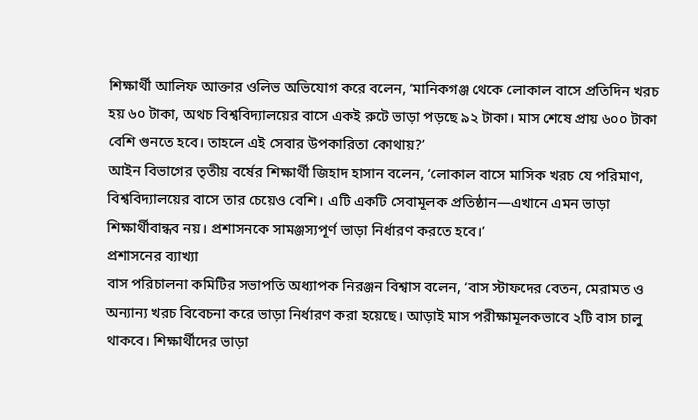শিক্ষার্থী আলিফ আক্তার ওলিভ অভিযোগ করে বলেন, ‘মানিকগঞ্জ থেকে লোকাল বাসে প্রতিদিন খরচ হয় ৬০ টাকা, অথচ বিশ্ববিদ্যালয়ের বাসে একই রুটে ভাড়া পড়ছে ৯২ টাকা। মাস শেষে প্রায় ৬০০ টাকা বেশি গুনতে হবে। তাহলে এই সেবার উপকারিতা কোথায়?’
আইন বিভাগের তৃতীয় বর্ষের শিক্ষার্থী জিহাদ হাসান বলেন, ‘লোকাল বাসে মাসিক খরচ যে পরিমাণ, বিশ্ববিদ্যালয়ের বাসে তার চেয়েও বেশি। এটি একটি সেবামূলক প্রতিষ্ঠান—এখানে এমন ভাড়া শিক্ষার্থীবান্ধব নয়। প্রশাসনকে সামঞ্জস্যপূর্ণ ভাড়া নির্ধারণ করতে হবে।’
প্রশাসনের ব্যাখ্যা
বাস পরিচালনা কমিটির সভাপতি অধ্যাপক নিরঞ্জন বিশ্বাস বলেন, ‘বাস স্টাফদের বেতন, মেরামত ও অন্যান্য খরচ বিবেচনা করে ভাড়া নির্ধারণ করা হয়েছে। আড়াই মাস পরীক্ষামূলকভাবে ২টি বাস চালু থাকবে। শিক্ষার্থীদের ভাড়া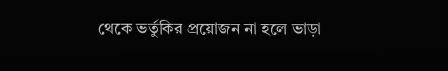থেকে ভর্তুকির প্রয়োজন না হলে ভাড়া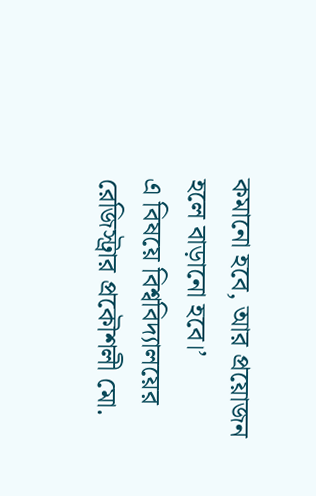কমানো হবে, আর প্রয়োজন হলে বাড়ানো হবে।’
এ বিষয়ে বিশ্ববিদ্যালয়ের রেজিস্ট্রার প্রকৌশলী মো.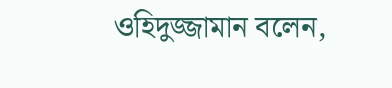ওহিদুজ্জামান বলেন,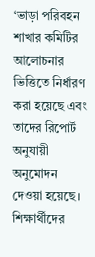‘ভাড়া পরিবহন শাখার কমিটির আলোচনার ভিত্তিতে নির্ধারণ করা হয়েছে এবং তাদের রিপোর্ট অনুযায়ী অনুমোদন দেওয়া হয়েছে। শিক্ষার্থীদের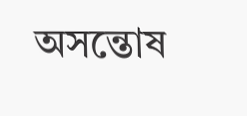অসন্তোষ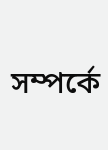সম্পর্কে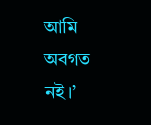আমি অবগত নই।’